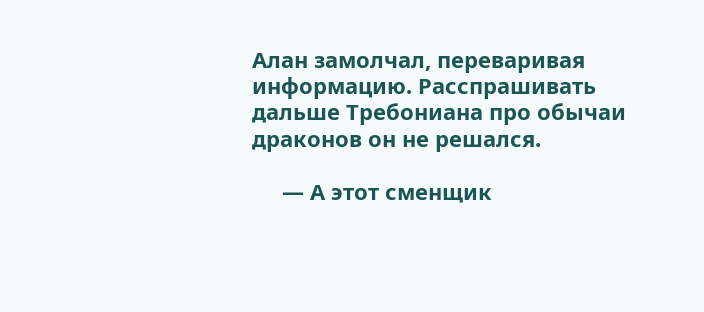Алан замолчал, переваривая информацию. Расспрашивать дальше Требониана про обычаи драконов он не решался.

     — А этот сменщик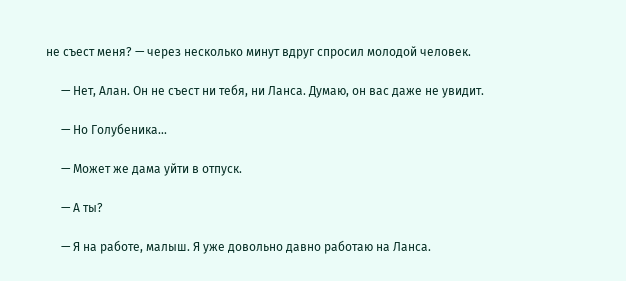не съест меня? — через несколько минут вдруг спросил молодой человек.

     — Нет, Алан. Он не съест ни тебя, ни Ланса. Думаю, он вас даже не увидит.

     — Но Голубеника...

     — Может же дама уйти в отпуск.

     — А ты?

     — Я на работе, малыш. Я уже довольно давно работаю на Ланса.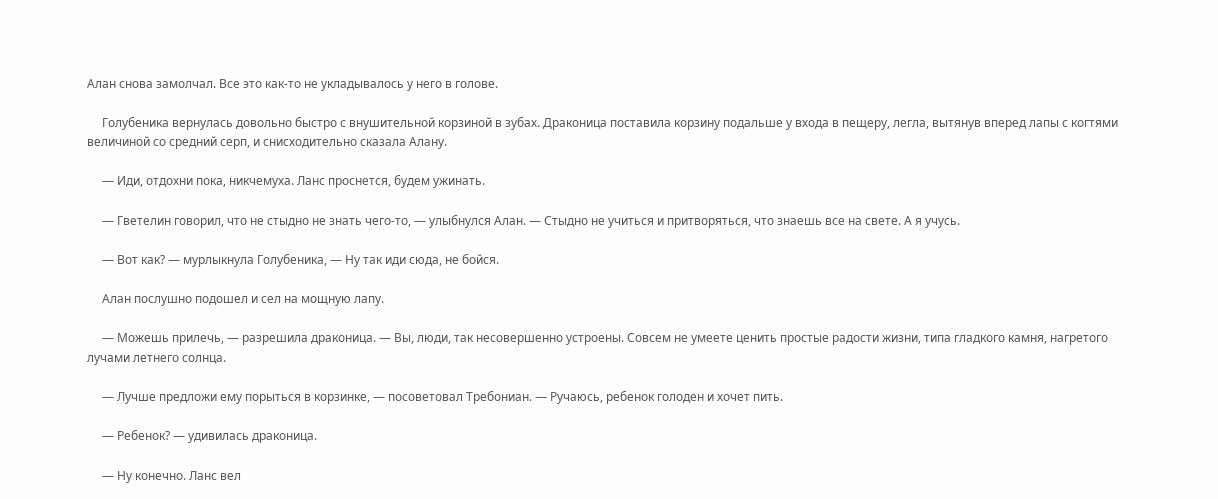Алан снова замолчал. Все это как-то не укладывалось у него в голове.

     Голубеника вернулась довольно быстро с внушительной корзиной в зубах. Драконица поставила корзину подальше у входа в пещеру, легла, вытянув вперед лапы с когтями величиной со средний серп, и снисходительно сказала Алану.

     — Иди, отдохни пока, никчемуха. Ланс проснется, будем ужинать.

     — Гветелин говорил, что не стыдно не знать чего-то, — улыбнулся Алан. — Стыдно не учиться и притворяться, что знаешь все на свете. А я учусь.

     — Вот как? — мурлыкнула Голубеника, — Ну так иди сюда, не бойся.

     Алан послушно подошел и сел на мощную лапу.

     — Можешь прилечь, — разрешила драконица. — Вы, люди, так несовершенно устроены. Совсем не умеете ценить простые радости жизни, типа гладкого камня, нагретого лучами летнего солнца.

     — Лучше предложи ему порыться в корзинке, — посоветовал Требониан. — Ручаюсь, ребенок голоден и хочет пить.

     — Ребенок? — удивилась драконица.

     — Ну конечно. Ланс вел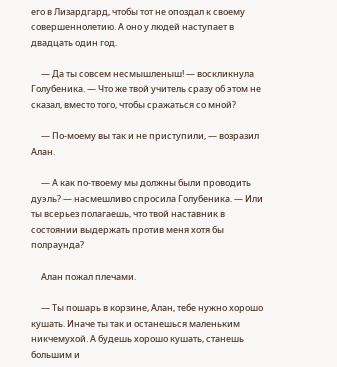его в Лизардгард, чтобы тот не опоздал к своему совершеннолетию. А оно у людей наступает в двадцать один год.

     — Да ты совсем несмышленыш! — воскликнула Голубеника. — Что же твой учитель сразу об этом не сказал, вместо того, чтобы сражаться со мной?

     — По-моему вы так и не приступили, — возразил Алан.

     — А как по-твоему мы должны были проводить дуэль? — насмешливо спросила Голубеника. — Или ты всерьез полагаешь, что твой наставник в состоянии выдержать против меня хотя бы полраунда?

     Алан пожал плечами.

     — Ты пошарь в корзине, Алан, тебе нужно хорошо кушать. Иначе ты так и останешься маленьким никчемухой. А будешь хорошо кушать, станешь большим и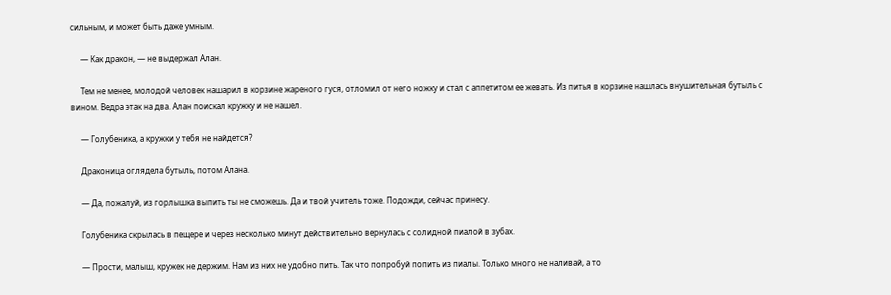сильным, и может быть даже умным.

     — Как дракон, — не выдержал Алан.

     Тем не менее, молодой человек нашарил в корзине жареного гуся, отломил от него ножку и стал с аппетитом ее жевать. Из питья в корзине нашлась внушительная бутыль с вином. Ведра этак на два. Алан поискал кружку и не нашел.

     — Голубеника, а кружки у тебя не найдется?

     Драконица оглядела бутыль, потом Алана.

     — Да, пожалуй, из горлышка выпить ты не сможешь. Да и твой учитель тоже. Подожди, сейчас принесу.

     Голубеника скрылась в пещере и через несколько минут действительно вернулась с солидной пиалой в зубах.

     — Прости, малыш, кружек не держим. Нам из них не удобно пить. Так что попробуй попить из пиалы. Только много не наливай, а то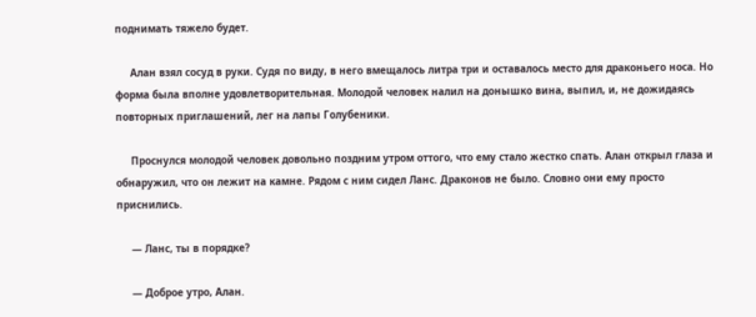поднимать тяжело будет.

     Алан взял сосуд в руки. Судя по виду, в него вмещалось литра три и оставалось место для драконьего носа. Но форма была вполне удовлетворительная. Молодой человек налил на донышко вина, выпил, и, не дожидаясь повторных приглашений, лег на лапы Голубеники.

     Проснулся молодой человек довольно поздним утром оттого, что ему стало жестко спать. Алан открыл глаза и обнаружил, что он лежит на камне. Рядом с ним сидел Ланс. Драконов не было. Словно они ему просто приснились.

     — Ланс, ты в порядке?

     — Доброе утро, Алан.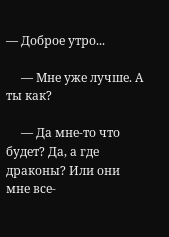— Доброе утро...

     — Мне уже лучше. А ты как?

     — Да мне-то что будет? Да, а где драконы? Или они мне все-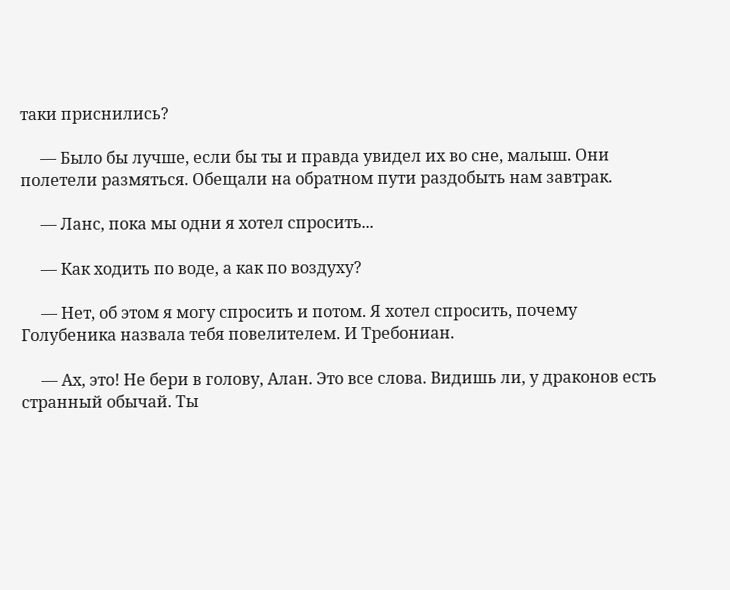таки приснились?

     — Было бы лучше, если бы ты и правда увидел их во сне, малыш. Они полетели размяться. Обещали на обратном пути раздобыть нам завтрак.

     — Ланс, пока мы одни я хотел спросить...

     — Как ходить по воде, а как по воздуху?

     — Нет, об этом я могу спросить и потом. Я хотел спросить, почему Голубеника назвала тебя повелителем. И Требониан.

     — Ах, это! Не бери в голову, Алан. Это все слова. Видишь ли, у драконов есть странный обычай. Ты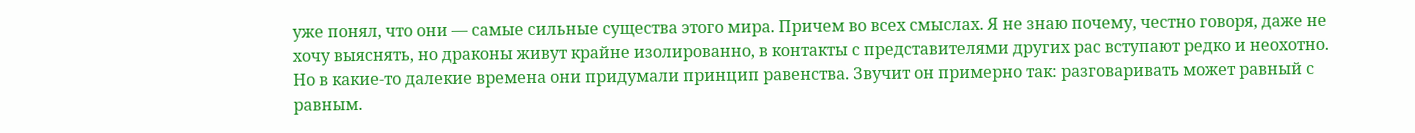уже понял, что они — самые сильные существа этого мира. Причем во всех смыслах. Я не знаю почему, честно говоря, даже не хочу выяснять, но драконы живут крайне изолированно, в контакты с представителями других рас вступают редко и неохотно. Но в какие-то далекие времена они придумали принцип равенства. Звучит он примерно так: разговаривать может равный с равным.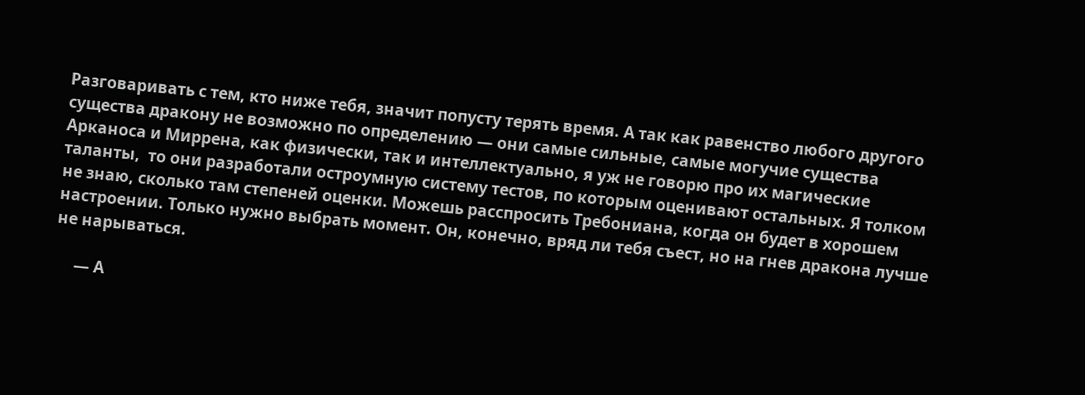Разговаривать с тем, кто ниже тебя, значит попусту терять время. А так как равенство любого другого существа дракону не возможно по определению — они самые сильные, самые могучие существа Арканоса и Миррена, как физически, так и интеллектуально, я уж не говорю про их магические таланты,  то они разработали остроумную систему тестов, по которым оценивают остальных. Я толком не знаю, сколько там степеней оценки. Можешь расспросить Требониана, когда он будет в хорошем настроении. Только нужно выбрать момент. Он, конечно, вряд ли тебя съест, но на гнев дракона лучше не нарываться.

     — А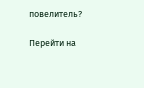повелитель?

Перейти на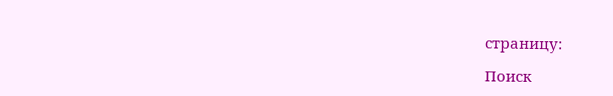страницу:

Поиск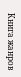Книга жанров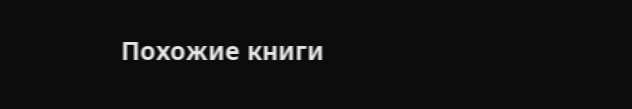Похожие книги